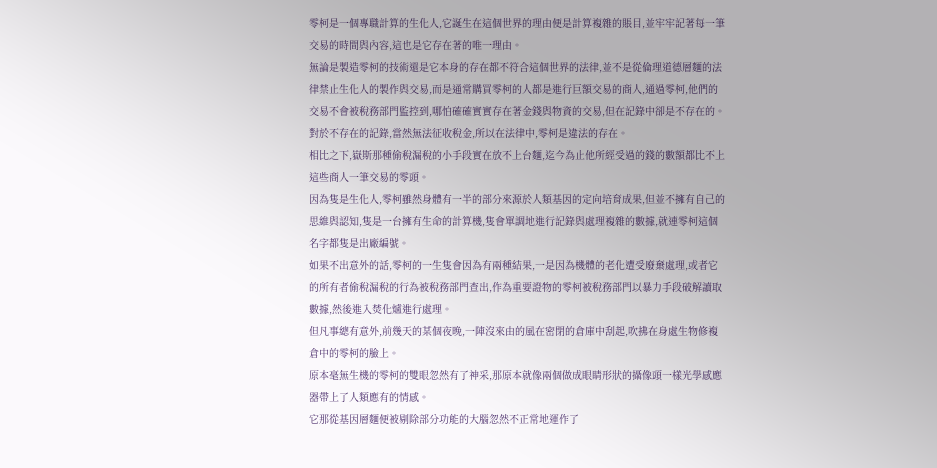零柯是一個專職計算的生化人,它誕生在這個世界的理由便是計算複雜的賬目,並牢牢記著每一筆交易的時間與內容,這也是它存在著的唯一理由。
無論是製造零柯的技術還是它本身的存在都不符合這個世界的法律,並不是從倫理道德層麵的法律禁止生化人的製作與交易,而是通常購買零柯的人都是進行巨額交易的商人,通過零柯,他們的交易不會被稅務部門監控到,哪怕確確實實存在著金錢與物資的交易,但在記錄中卻是不存在的。
對於不存在的記錄,當然無法征收稅金,所以在法律中,零柯是違法的存在。
相比之下,嶽斯那種偷稅漏稅的小手段實在放不上台麵,迄今為止他所經受過的錢的數額都比不上這些商人一筆交易的零頭。
因為隻是生化人,零柯雖然身體有一半的部分來源於人類基因的定向培育成果,但並不擁有自己的思維與認知,隻是一台擁有生命的計算機,隻會單調地進行記錄與處理複雜的數據,就連零柯這個名字都隻是出廠編號。
如果不出意外的話,零柯的一生隻會因為有兩種結果,一是因為機體的老化遭受廢棄處理,或者它的所有者偷稅漏稅的行為被稅務部門查出,作為重要證物的零柯被稅務部門以暴力手段破解讀取數據,然後進入焚化爐進行處理。
但凡事總有意外,前幾天的某個夜晚,一陣沒來由的風在密閉的倉庫中刮起,吹拂在身處生物修複倉中的零柯的臉上。
原本毫無生機的零柯的雙眼忽然有了神采,那原本就像兩個做成眼睛形狀的攝像頭一樣光學感應器帶上了人類應有的情感。
它那從基因層麵便被剔除部分功能的大腦忽然不正常地運作了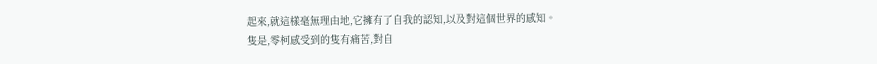起來,就這樣毫無理由地,它擁有了自我的認知,以及對這個世界的感知。
隻是,零柯感受到的隻有痛苦,對自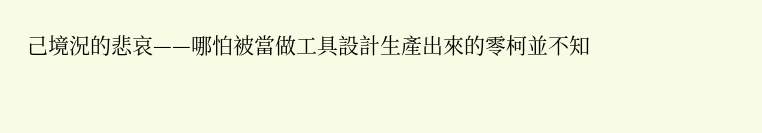己境況的悲哀——哪怕被當做工具設計生產出來的零柯並不知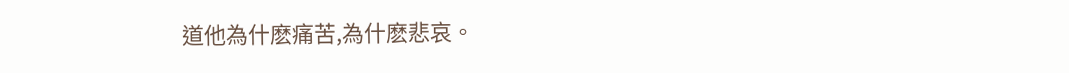道他為什麽痛苦,為什麽悲哀。